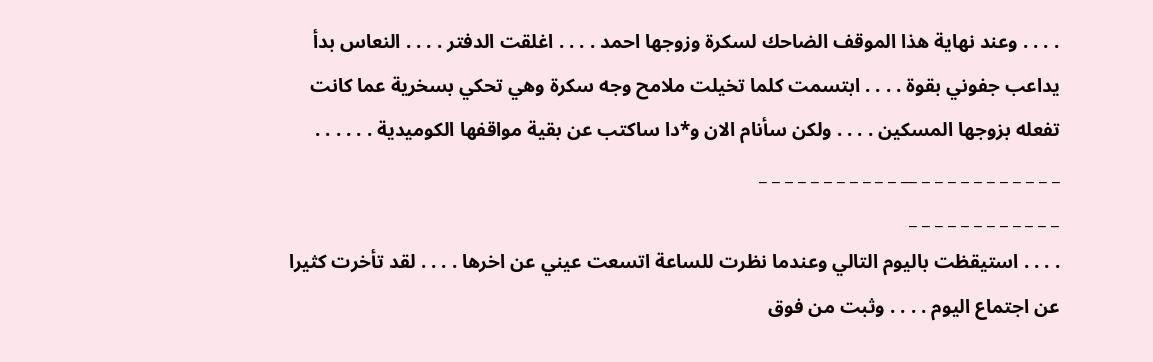. . . . وعند نهاية هذا الموقف الضاحك لسكرة وزوجها احمد . . . . اغلقت الدفتر . . . . النعاس بدأ يداعب جفوني بقوة . . . . ابتسمت كلما تخيلت ملامح وجه سكرة وهي تحكي بسخرية عما كانت تفعله بزوجها المسكين . . . . ولكن سأنام الان و*دا ساكتب عن بقية مواقفها الكوميدية . . . . . .
_ _ _ _ _ _ _ _ _ _ _ __ _ _ _ _ _ _ _ _ _ _ _
_ _ _ _ _ _ _ _ _ _ _ _
. . . . استيقظت باليوم التالي وعندما نظرت للساعة اتسعت عيني عن اخرها . . . . لقد تأخرت كثيرا عن اجتماع اليوم . . . . وثبت من فوق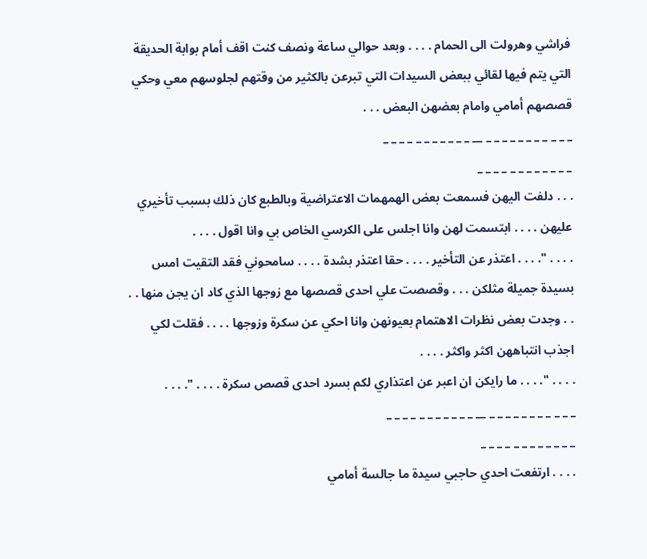فراشي وهرولت الى الحمام . . . . وبعد حوالي ساعة ونصف كنت اقف أمام بوابة الحديقة التي يتم فيها لقائي ببعض السيدات التي تبرعن بالكثير من وقتهم لجلوسهم معي وحكي قصصهم أمامي وامام بعضهن البعض . . .
_ _ _ _ _ _ _ _ _ _ _ __ _ _ _ _ _ _ _ _ _ _ _
_ _ _ _ _ _ _ _ _ _ _ _
. . . دلفت اليهن فسمعت بعض الهمهمات الاعتراضية وبالطبع كان ذلك بسبب تأخيري عليهن . . . . ابتسمت لهن وانا اجلس على الكرسي الخاص بي وانا اقول . . . .
. . . . ". . . . اعتذر عن التأخير . . . . حقا اعتذر بشدة . . . . سامحوني فقد التقيت امس بسيدة جميلة مثلكن . . . وقصصت علي احدى قصصها مع زوجها الذي كاد ان يجن منها . . . . وجدت بعض نظرات الاهتمام بعيونهن وانا احكي عن سكرة وزوجها . . . . فقلت لكي اجذب انتباههن اكثر واكثر . . . .
. . . . ". . . . ما رايكن ان اعبر عن اعتذاري لكم بسرد احدى قصص سكرة . . . . ". . . .
_ _ _ _ _ _ _ _ _ _ _ __ _ _ _ _ _ _ _ _ _ _ _
_ _ _ _ _ _ _ _ _ _ _ _
. . . . ارتفعت احدي حاجبي سيدة ما جالسة أمامي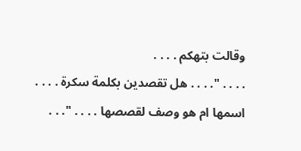وقالت بتهكم . . . .
. . . . ". . . . هل تقصدين بكلمة سكرة . . . . اسمها ام هو وصف لقصصها . . . . ". . .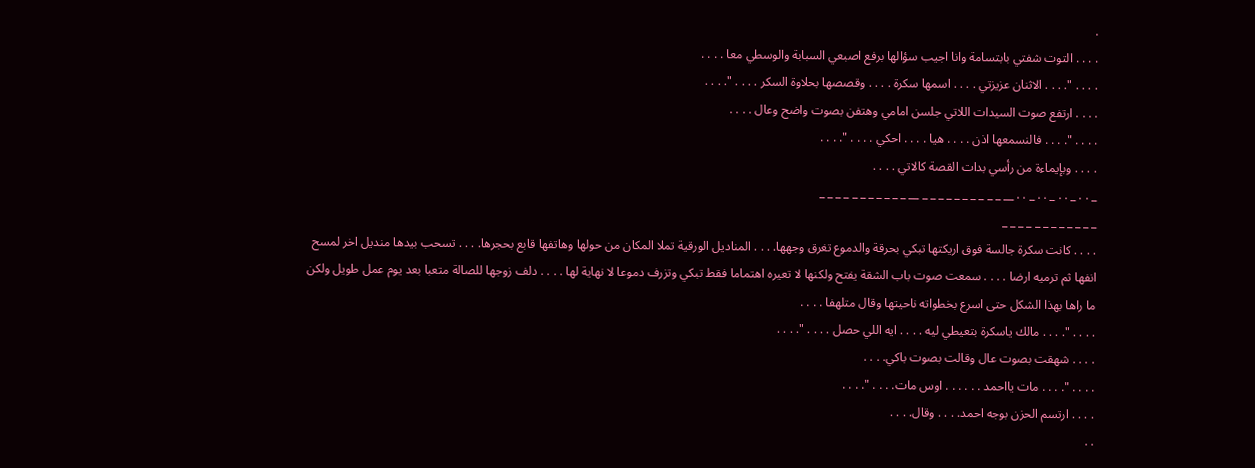.
. . . . التوت شفتي بابتسامة وانا اجيب سؤالها برفع اصبعي السبابة والوسطي معا . . . .
. . . . ". . . . الاثنان عزيزتي . . . . اسمها سكرة . . . . وقصصها بحلاوة السكر . . . . ". . . .
. . . . ارتفع صوت السيدات اللاتي جلسن امامي وهتفن بصوت واضح وعال . . . .
. . . . ". . . . فالنسمعها اذن . . . . هيا . . . . احكي . . . . ". . . .
. . . . وبإيماءة من رأسي بدات القصة كالاتي . . . .
_ . . _ . . _ . . _ . . __ _ _ _ _ _ _ _ _ _ _ __ _ _ _ _ _ _ _ _ _ _ _
_ _ _ _ _ _ _ _ _ _ _ _
. . . . كانت سكرة جالسة فوق اريكتها تبكي بحرقة والدموع تغرق وجهها. . . . المناديل الورقية تملا المكان من حولها وهاتفها قابع بحجرها. . . . تسحب بيدها منديل اخر لمسح انفها ثم ترميه ارضا . . . . سمعت صوت باب الشقة يفتح ولكنها لا تعيره اهتماما فقط تبكي وتزرف دموعا لا نهاية لها . . . . دلف زوجها للصالة متعبا بعد يوم عمل طويل ولكن ما راها بهذا الشكل حتى اسرع بخطواته ناحيتها وقال متلهفا . . . .
. . . . ". . . . مالك ياسكرة بتعيطي ليه . . . . ايه اللي حصل . . . . ". . . .
. . . . شهقت بصوت عال وقالت بصوت باكي. . . .
. . . . ". . . . مات يااحمد . . . . . . اوس مات. . . . ". . . .
. . . . ارتسم الحزن بوجه احمد. . . . وقال. . . .
. .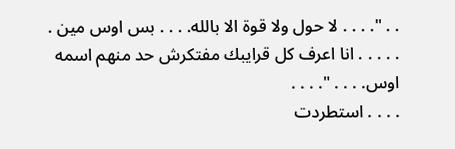. . ". . . . لا حول ولا قوة الا بالله. . . . بس اوس مين . . . . . . انا اعرف كل قرايبك مفتكرش حد منهم اسمه اوس. . . . ". . . .
. . . . استطردت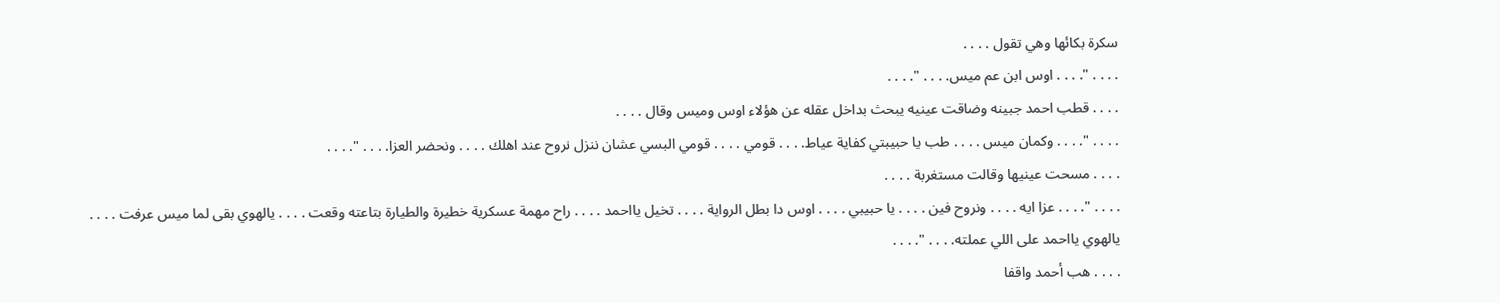سكرة بكائها وهي تقول . . . .
. . . . ". . . . اوس ابن عم ميس. . . . ". . . .
. . . . قطب احمد جبينه وضاقت عينيه يبحث بداخل عقله عن هؤلاء اوس وميس وقال . . . .
. . . . ". . . . وكمان ميس . . . . طب يا حبيبتي كفاية عياط. . . . قومي . . . . قومي البسي عشان ننزل نروح عند اهلك . . . . ونحضر العزا. . . . ". . . .
. . . . مسحت عينيها وقالت مستغربة . . . .
. . . . ". . . . عزا ايه . . . . ونروح فين . . . . يا حبيبي . . . . اوس دا بطل الرواية . . . . تخيل يااحمد . . . . راح مهمة عسكرية خطيرة والطيارة بتاعته وقعت . . . . يالهوي بقى لما ميس عرفت . . . . يالهوي يااحمد على اللي عملته. . . . ". . . .
. . . . هب أحمد واقفا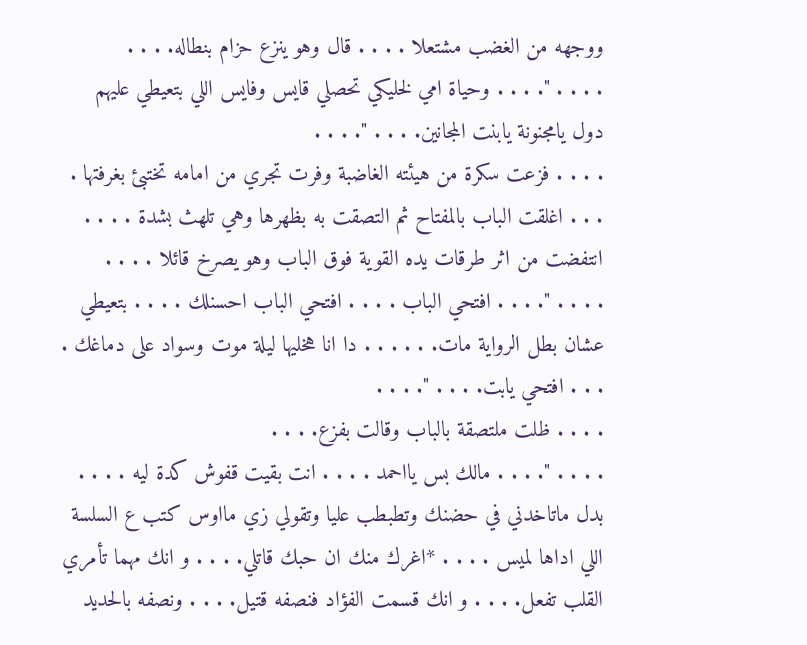ووجهه من الغضب مشتعلا . . . . قال وهو ينزع حزام بنطاله. . . .
. . . . ". . . . وحياة امي لخليكي تحصلي قايس وفايس اللي بتعيطي عليهم دول يامجنونة يابنت المجانين. . . . ". . . .
. . . . فزعت سكرة من هيئته الغاضبة وفرت تجري من امامه تختبئ بغرفتها . . . . اغلقت الباب بالمفتاح ثم التصقت به بظهرها وهي تلهث بشدة . . . . انتفضت من اثر طرقات يده القوية فوق الباب وهو يصرخ قائلا . . . .
. . . . ". . . . افتحي الباب . . . . افتحي الباب احسنلك . . . . بتعيطي عشان بطل الرواية مات. . . . . . دا انا هخليها ليلة موت وسواد على دماغك . . . . افتحي يابت. . . . ". . . .
. . . . ظلت ملتصقة بالباب وقالت بفزع. . . .
. . . . ". . . . مالك بس يااحمد . . . . انت بقيت قفوش كدة ليه . . . . بدل ماتاخدني في حضنك وتطبطب عليا وتقولي زي مااوس كتب ع السلسة اللي اداها لميس . . . . *اغرك منك ان حبك قاتلي. . . . و انك مهما تأمري القلب تفعل. . . . و انك قسمت الفؤاد فنصفه قتيل. . . . ونصفه بالحديد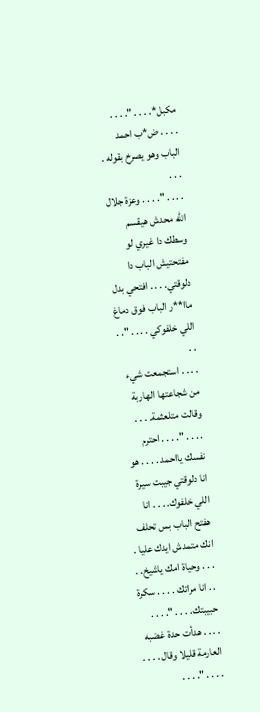مكبل*. . . . ". . . .
. . . . ض*ب احمد الباب وهو يصرخ بقوله . . . .
. . . . ". . . . وعزة جلال الله محدش هيقسم وسطك دا غيري لو مفتحتيش الباب دا دلوقتي. . . . افتحي بدل ماا**ر الباب فوق دماغ اللي خلفوكي . . . . ". . . .
. . . . استجمعت شيء من شجاعتها الهاربة وقالت متلعثمة. . . .
. . . . ". . . . احترم نفسك يااحمد . . . . هو انا دلوقتي جيبت سيرة اللي خلفوك. . . . انا هفتح الباب بس تحلف انك متمدش ايدك عليا . . . . وحياة امك ياشيخ. . . . انا مراتك . . . . سكرة حبيبتك. . . . ". . . .
. . . . هدأت حدة غضبه العارمة قليلا وقال . . . .
. . . . ". . . .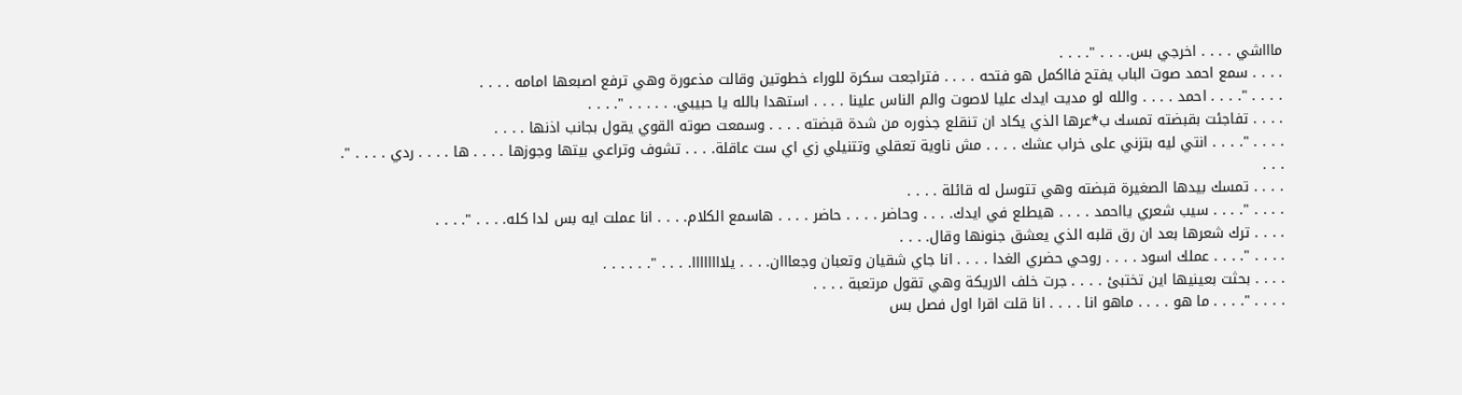ماااشي . . . . اخرجي بس. . . . ". . . .
. . . . سمع احمد صوت الباب يفتح فااكمل هو فتحه . . . . فتراجعت سكرة للوراء خطوتين وقالت مذعورة وهي ترفع اصبعها امامه . . . .
. . . . ". . . . احمد . . . . والله لو مديت ايدك عليا لاصوت والم الناس علينا . . . . استهدا بالله يا حبيبي. . . . . . ". . . .
. . . . تفاجئت بقبضته تمسك ب*عرها الذي يكاد ان تنقلع جذوره من شدة قبضته . . . . وسمعت صوته القوي يقول بجانب اذنها . . . .
. . . . ". . . . انتي ليه بتزني على خراب عشك . . . . مش ناوية تعقلي وتتنيلي زي اي ست عاقلة. . . . تشوف وتراعي بيتها وجوزها . . . . ها . . . . ردي . . . . ". . . .
. . . . تمسك بيدها الصغيرة قبضته وهي تتوسل له قائلة . . . .
. . . . ". . . . سيب شعري يااحمد . . . . هيطلع في ايدك. . . . وحاضر . . . . حاضر . . . . هاسمع الكلام. . . . انا عملت ايه بس لدا كله. . . . ". . . .
. . . . ترك شعرها بعد ان رق قلبه الذي يعشق جنونها وقال. . . .
. . . . ". . . . عملك اسود . . . . روحي حضري الغدا . . . . انا جاي شقيان وتعبان وجعااان. . . . يلاااااااا. . . . ". . . . . .
. . . . بحثت بعينيها اين تختبئ . . . . جرت خلف الاريكة وهي تقول مرتعبة . . . .
. . . . ". . . . ما هو . . . . ماهو انا . . . . انا قلت اقرا اول فصل بس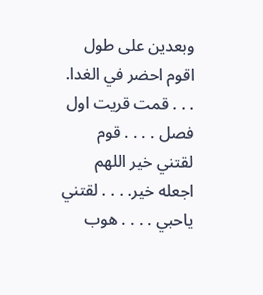وبعدين على طول اقوم احضر في الغدا. . . . قمت قريت اول فصل . . . . قوم لقتني خير اللهم اجعله خير. . . . لقتني ياحبي . . . . هوب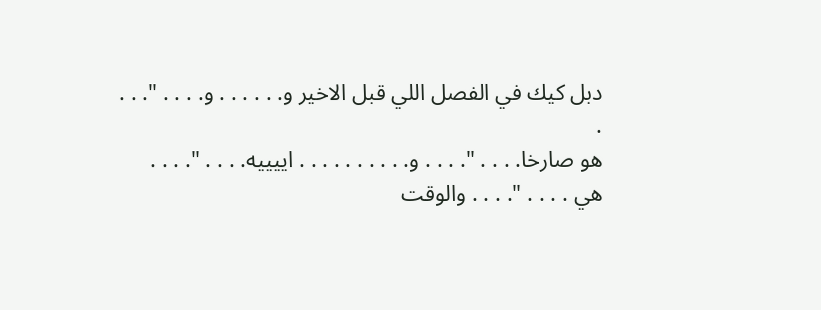دبل كيك في الفصل اللي قبل الاخير و. . . . . . و. . . . ". . . .
هو صارخا. . . . ". . . . و. . . . . . . . . . اييييه. . . . ". . . .
هي . . . . ". . . . والوقت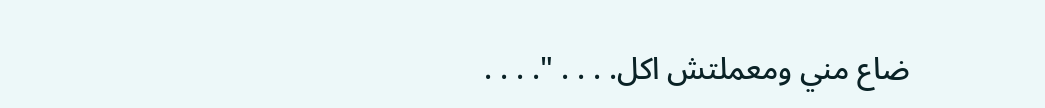ضاع مني ومعملتش اكل. . . . ". . . .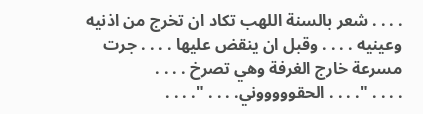. . . . شعر بالسنة اللهب تكاد ان تخرج من اذنيه وعينيه . . . . وقبل ان ينقض عليها . . . . جرت مسرعة خارج الغرفة وهي تصرخ . . . .
. . . . ". . . . الحقوووووني. . . . ". . . .